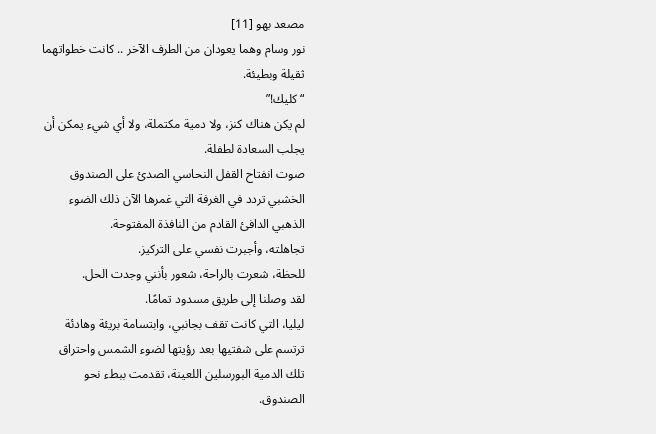مصعد بهو [11]
نور وسام وهما يعودان من الطرف الآخر .. كانت خطواتهما ثقيلة وبطيئة.
“كليك!”
لم يكن هناك كنز، ولا دمية مكتملة، ولا أي شيء يمكن أن يجلب السعادة لطفلة.
صوت انفتاح القفل النحاسي الصدئ على الصندوق الخشبي تردد في الغرفة التي غمرها الآن ذلك الضوء الذهبي الدافئ القادم من النافذة المفتوحة.
تجاهلته، وأجبرت نفسي على التركيز.
للحظة، شعرت بالراحة، شعور بأنني وجدت الحل.
لقد وصلنا إلى طريق مسدود تمامًا.
ليليا، التي كانت تقف بجانبي، وابتسامة بريئة وهادئة ترتسم على شفتيها بعد رؤيتها لضوء الشمس واحتراق تلك الدمية البورسلين اللعينة، تقدمت ببطء نحو الصندوق.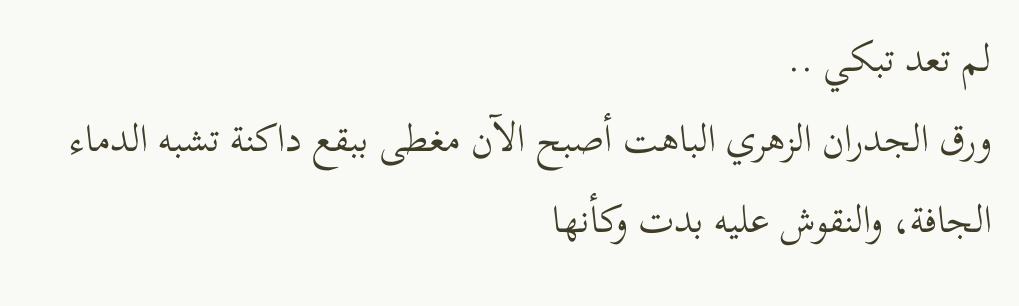لم تعد تبكي ..
ورق الجدران الزهري الباهت أصبح الآن مغطى ببقع داكنة تشبه الدماء الجافة، والنقوش عليه بدت وكأنها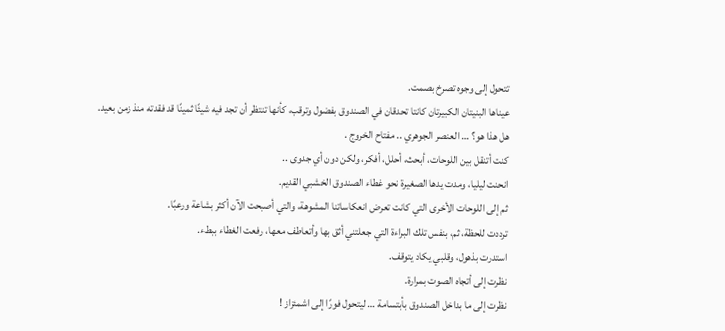تتحول إلى وجوه تصرخ بصمت.
عيناها البنيتان الكبيرتان كانتا تحدقان في الصندوق بفضول وترقب، كأنها تنتظر أن تجد فيه شيئًا ثمينًا قد فقدته منذ زمن بعيد.
هل هذا هو؟ … العنصر الجوهري .. مفتاح الخروج .
كنت أتنقل بين اللوحات، أبحث، أحلل، أفكر، ولكن دون أي جدوى ..
انحنت ليليا، ومدت يدها الصغيرة نحو غطاء الصندوق الخشبي القديم.
ثم إلى اللوحات الأخرى التي كانت تعرض انعكاساتنا المشوهة، والتي أصبحت الآن أكثر بشاعة ورعبًا.
ترددت للحظة، ثم، بنفس تلك البراءة التي جعلتني أثق بها وأتعاطف معها، رفعت الغطاء ببطء.
استدرت بذهول، وقلبي يكاد يتوقف.
نظرت إلى أتجاه الصوت بمرارة.
نظرت إلى ما بداخل الصندوق بأبتسامة … ليتحول فورًا إلى اشمئزاز !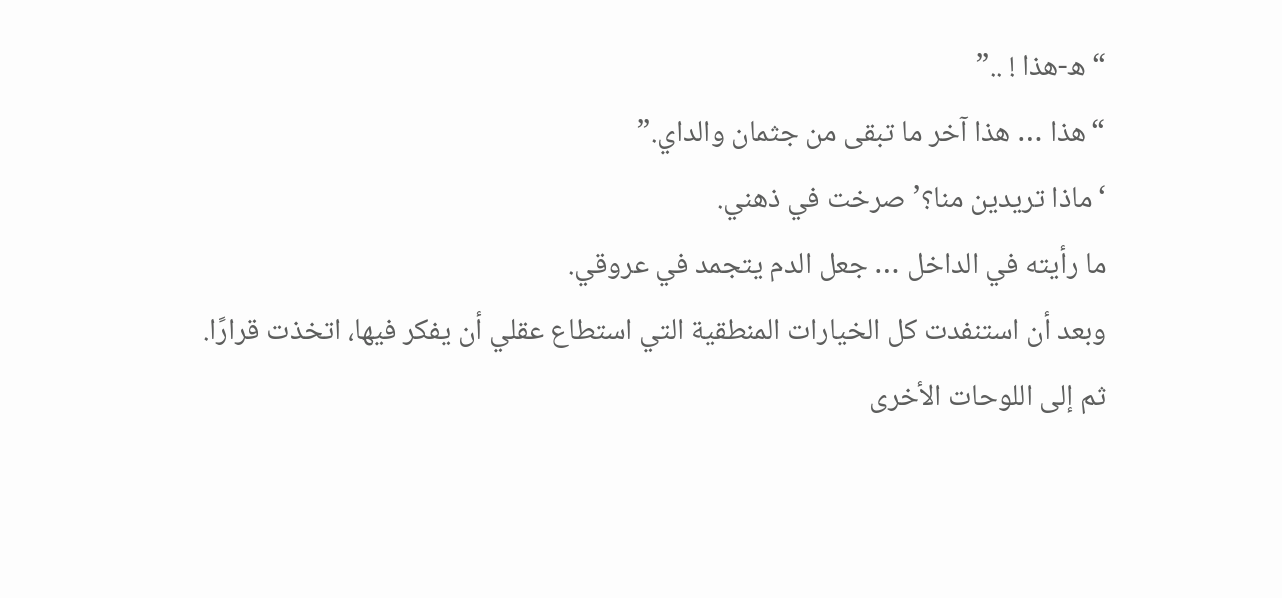“ه-هذا ! ..”
“هذا … هذا آخر ما تبقى من جثمان والداي.”
‘ماذا تريدين منا؟’ صرخت في ذهني.
ما رأيته في الداخل … جعل الدم يتجمد في عروقي.
وبعد أن استنفدت كل الخيارات المنطقية التي استطاع عقلي أن يفكر فيها، اتخذت قرارًا.
ثم إلى اللوحات الأخرى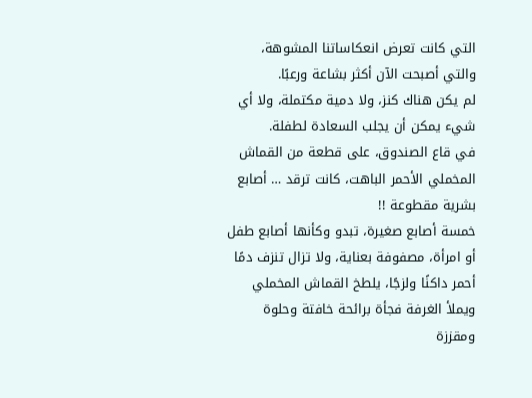التي كانت تعرض انعكاساتنا المشوهة، والتي أصبحت الآن أكثر بشاعة ورعبًا.
لم يكن هناك كنز، ولا دمية مكتملة، ولا أي شيء يمكن أن يجلب السعادة لطفلة.
في قاع الصندوق، على قطعة من القماش المخملي الأحمر الباهت، كانت ترقد … أصابع بشرية مقطوعة !!
خمسة أصابع صغيرة، تبدو وكأنها أصابع طفل أو امرأة، مصفوفة بعناية، ولا تزال تنزف دمًا أحمر داكنًا ولزجًا، يلطخ القماش المخملي ويملأ الغرفة فجأة برائحة خافتة وحلوة ومقززة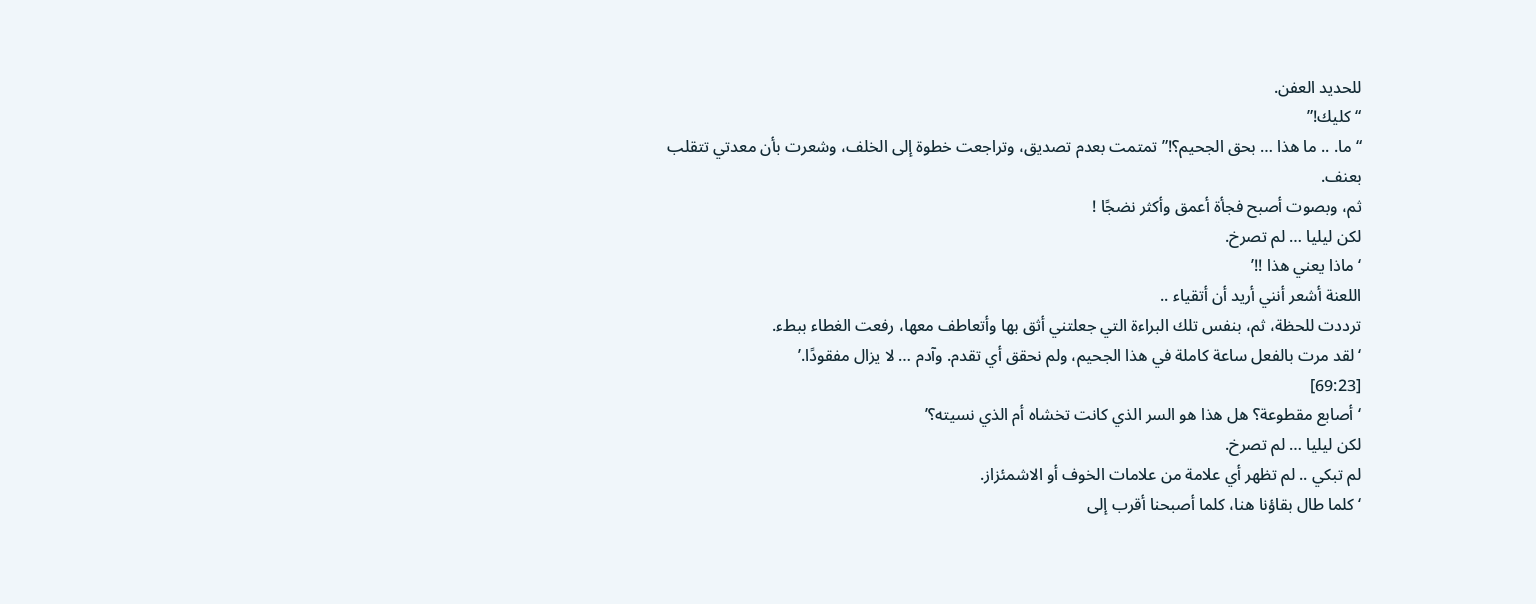للحديد العفن.
“كليك!”
“ما. .. ما هذا … بحق الجحيم؟!” تمتمت بعدم تصديق، وتراجعت خطوة إلى الخلف، وشعرت بأن معدتي تتقلب بعنف.
ثم، وبصوت أصبح فجأة أعمق وأكثر نضجًا !
لكن ليليا … لم تصرخ.
‘ماذا يعني هذا !!’
اللعنة أشعر أنني أريد أن أتقياء ..
ترددت للحظة، ثم، بنفس تلك البراءة التي جعلتني أثق بها وأتعاطف معها، رفعت الغطاء ببطء.
‘لقد مرت بالفعل ساعة كاملة في هذا الجحيم، ولم نحقق أي تقدم. وآدم … لا يزال مفقودًا.’
[69:23]
‘أصابع مقطوعة؟ هل هذا هو السر الذي كانت تخشاه أم الذي نسيته؟’
لكن ليليا … لم تصرخ.
لم تبكي .. لم تظهر أي علامة من علامات الخوف أو الاشمئزاز.
‘كلما طال بقاؤنا هنا، كلما أصبحنا أقرب إلى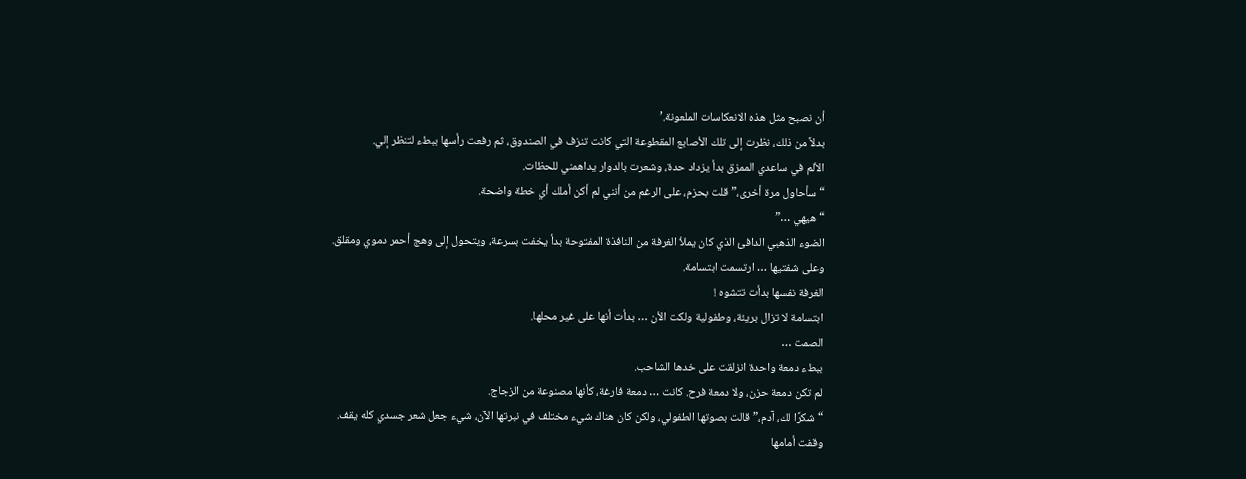أن نصبح مثل هذه الانعكاسات الملعونة.’
بدلاً من ذلك، نظرت إلى تلك الأصابع المقطوعة التي كانت تنزف في الصندوق، ثم رفعت رأسها ببطء لتنظر إلي.
الألم في ساعدي الممزق بدأ يزداد حدة، وشعرت بالدوار يداهمني للحظات.
“سأحاول مرة أخرى،” قلت بحزم، على الرغم من أنني لم أكن أملك أي خطة واضحة.
“هيهي …”
الضوء الذهبي الدافئ الذي كان يملأ الغرفة من النافذة المفتوحة بدأ يخفت بسرعة، ويتحول إلى وهج أحمر دموي ومقلق.
وعلى شفتيها … ارتسمت ابتسامة.
الغرفة نفسها بدأت تتشوه !
ابتسامة لا تزال بريئة، وطفولية ولكت الأن … بدأت أنها على غير محلها.
الصمت …
ببطء دمعة واحدة انزلقت على خدها الشاحب.
لم تكن دمعة حزن، ولا دمعة فرح. كانت … دمعة فارغة، كأنها مصنوعة من الزجاج.
“شكرًا لك، آدم،” قالت بصوتها الطفولي، ولكن كان هناك شيء مختلف في نبرتها الآن، شيء جعل شعر جسدي كله يقف.
وقفت أمامها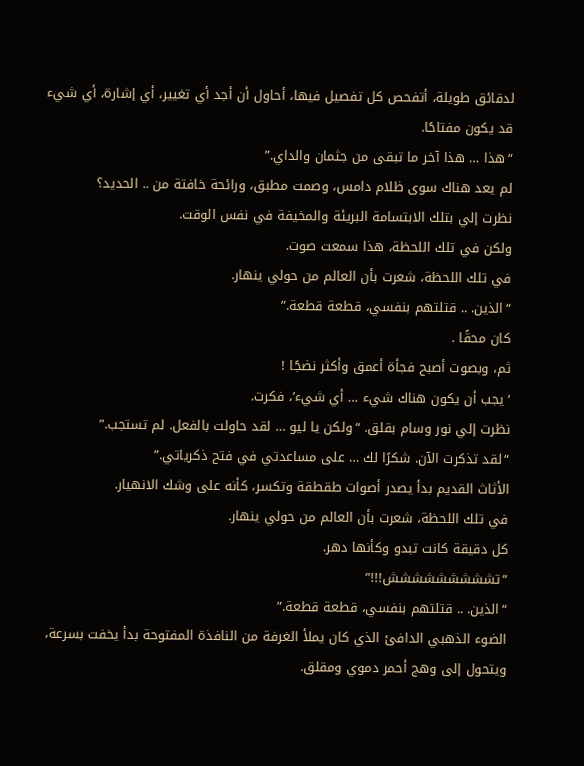لدقائق طويلة، أتفحص كل تفصيل فيها، أحاول أن أجد أي تغيير، أي إشارة، أي شيء قد يكون مفتاحًا.
“هذا … هذا آخر ما تبقى من جثمان والداي.”
لم يعد هناك سوى ظلام دامس، وصمت مطبق، ورائحة خافتة من .. الحديد؟
نظرت إلي بتلك الابتسامة البريئة والمخيفة في نفس الوقت.
ولكن في تلك اللحظة، هذا سمعت صوت.
في تلك اللحظة، شعرت بأن العالم من حولي ينهار.
“الذين. .. قتلتهم بنفسي، قطعة قطعة.”
كان محقًا .
ثم، وبصوت أصبح فجأة أعمق وأكثر نضجًا !
‘يجب أن يكون هناك شيء … أي شيء’، فكرت.
نظرت إلي نور وسام بقلق. “ولكن يا ليو … لقد حاولت بالفعل. لم تستجب.”
“لقد تذكرت الآن. شكرًا لك … على مساعدتي في فتح ذكرياتي.”
الأثاث القديم بدأ يصدر أصوات طقطقة وتكسر، كأنه على وشك الانهيار.
في تلك اللحظة، شعرت بأن العالم من حولي ينهار.
كل دقيقة كانت تبدو وكأنها دهر.
“تششششششششش!!!”
“الذين. .. قتلتهم بنفسي، قطعة قطعة.”
الضوء الذهبي الدافئ الذي كان يملأ الغرفة من النافذة المفتوحة بدأ يخفت بسرعة، ويتحول إلى وهج أحمر دموي ومقلق.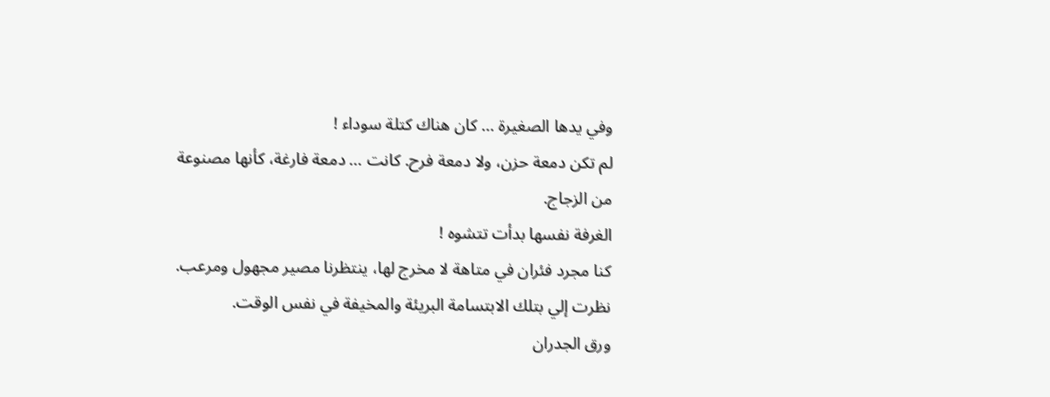وفي يدها الصغيرة … كان هناك كتلة سوداء !
لم تكن دمعة حزن، ولا دمعة فرح. كانت … دمعة فارغة، كأنها مصنوعة من الزجاج.
الغرفة نفسها بدأت تتشوه !
كنا مجرد فئران في متاهة لا مخرج لها، ينتظرنا مصير مجهول ومرعب.
نظرت إلي بتلك الابتسامة البريئة والمخيفة في نفس الوقت.
ورق الجدران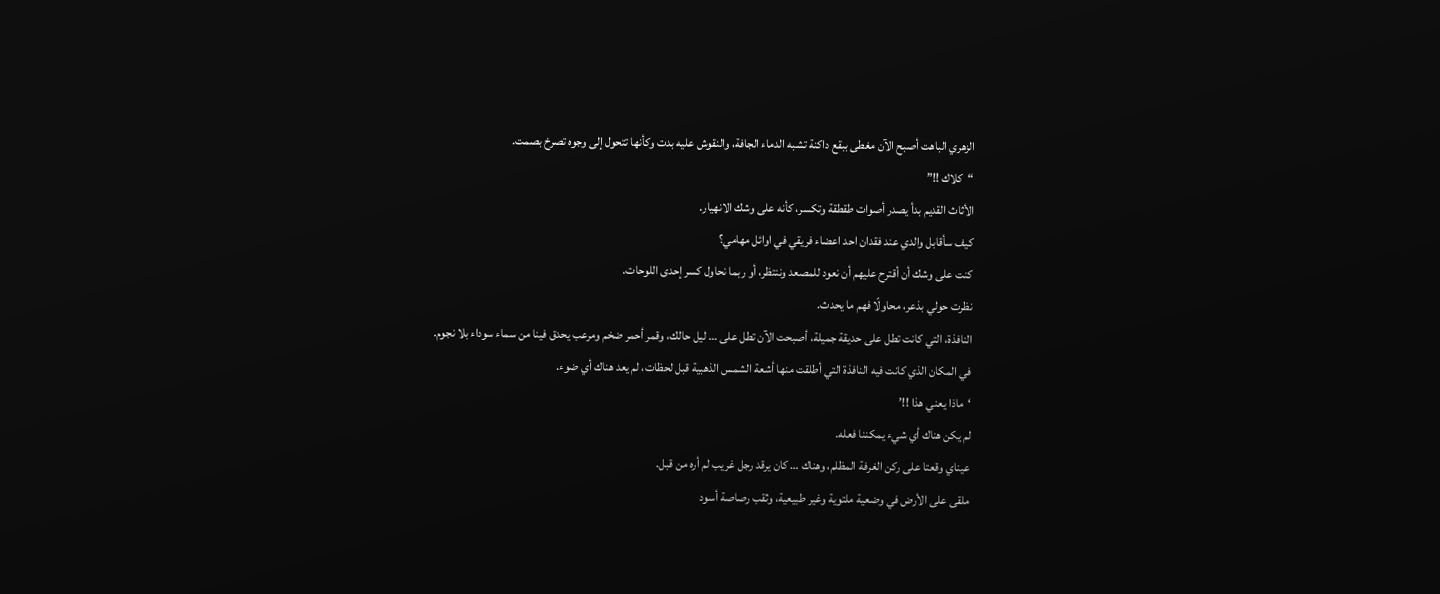الزهري الباهت أصبح الآن مغطى ببقع داكنة تشبه الدماء الجافة، والنقوش عليه بدت وكأنها تتحول إلى وجوه تصرخ بصمت.
“كلاك !!”
الأثاث القديم بدأ يصدر أصوات طقطقة وتكسر، كأنه على وشك الانهيار.
كيف سأقابل والدي عند فقدان احد اعضاء فريقي في اوائل مهامي؟
كنت على وشك أن أقترح عليهم أن نعود للمصعد وننتظر، أو ربما نحاول كسر إحدى اللوحات.
نظرت حولي بذعر، محاولًا فهم ما يحدث.
النافذة، التي كانت تطل على حديقة جميلة، أصبحت الآن تطل على … ليل حالك، وقمر أحمر ضخم ومرعب يحدق فينا من سماء سوداء بلا نجوم.
في المكان الذي كانت فيه النافذة التي أطلقت منها أشعة الشمس الذهبية قبل لحظات، لم يعد هناك أي ضوء.
‘ماذا يعني هذا !!’
لم يكن هناك أي شيء يمكننا فعله.
عيناي وقعتا على ركن الغرفة المظلم، وهناك … كان يرقد رجل غريب لم أره من قبل.
ملقى على الأرض في وضعية ملتوية وغير طبيعية، وثقب رصاصة أسود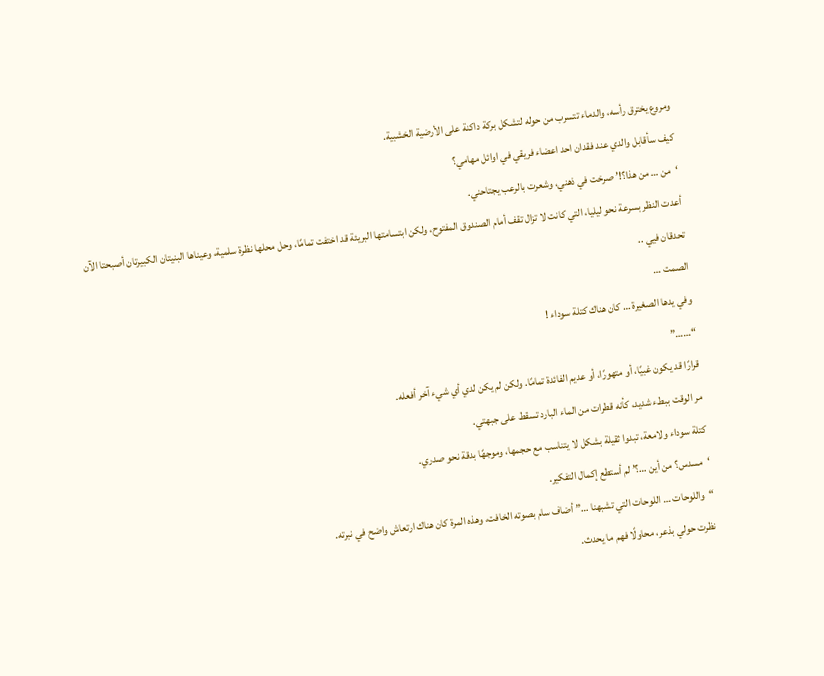ومروع يخترق رأسه، والدماء تتسرب من حوله لتشكل بركة داكنة على الأرضية الخشبية.
كيف سأقابل والدي عند فقدان احد اعضاء فريقي في اوائل مهامي؟
‘من … من هذا؟!’ صرخت في ذهني، وشعرت بالرعب يجتاحني.
أعدت النظر بسرعة نحو ليليا، التي كانت لا تزال تقف أمام الصندوق المفتوح، ولكن ابتسامتها البريئة قد اختفت تمامًا، وحل محلها نظرة سلمية، وعيناها البنيتان الكبيرتان أصبحتا الآن تحدقان فيي ..
الصمت …
وفي يدها الصغيرة … كان هناك كتلة سوداء !
“……”
قرارًا قد يكون غبيًا، أو متهورًا، أو عديم الفائدة تمامًا. ولكن لم يكن لدي أي شيء آخر أفعله.
مر الوقت ببطء شديد، كأنه قطرات من الماء البارد تسقط على جبهتي.
كتلة سوداء ولامعة، تبدوا ثقيلة بشكل لا يتناسب مع حجمها، وموجهًا بدقة نحو صدري.
‘مسدس؟ من أين …؟’ لم أستطع إكمال التفكير.
“واللوحات … اللوحات التي تشبهنا …” أضاف سام بصوته الخافت، وهذه المرة كان هناك ارتعاش واضح في نبرته.
نظرت حولي بذعر، محاولًا فهم ما يحدث.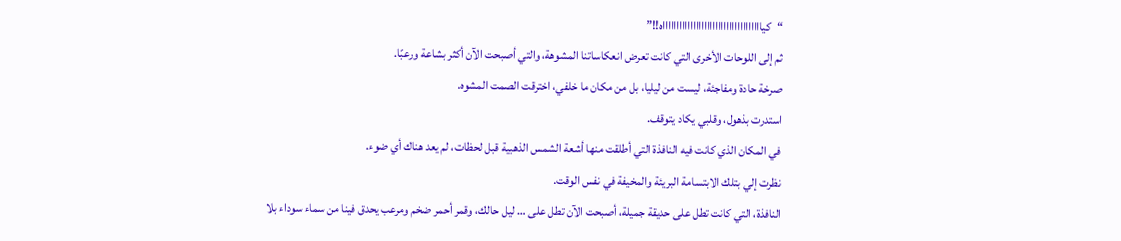“كيااااااااااااااااااااااااااااااااااااه!!”
ثم إلى اللوحات الأخرى التي كانت تعرض انعكاساتنا المشوهة، والتي أصبحت الآن أكثر بشاعة ورعبًا.
صرخة حادة ومفاجئة، ليست من ليليا، بل من مكان ما خلفي، اخترقت الصمت المشوه.
استدرت بذهول، وقلبي يكاد يتوقف.
في المكان الذي كانت فيه النافذة التي أطلقت منها أشعة الشمس الذهبية قبل لحظات، لم يعد هناك أي ضوء.
نظرت إلي بتلك الابتسامة البريئة والمخيفة في نفس الوقت.
النافذة، التي كانت تطل على حديقة جميلة، أصبحت الآن تطل على … ليل حالك، وقمر أحمر ضخم ومرعب يحدق فينا من سماء سوداء بلا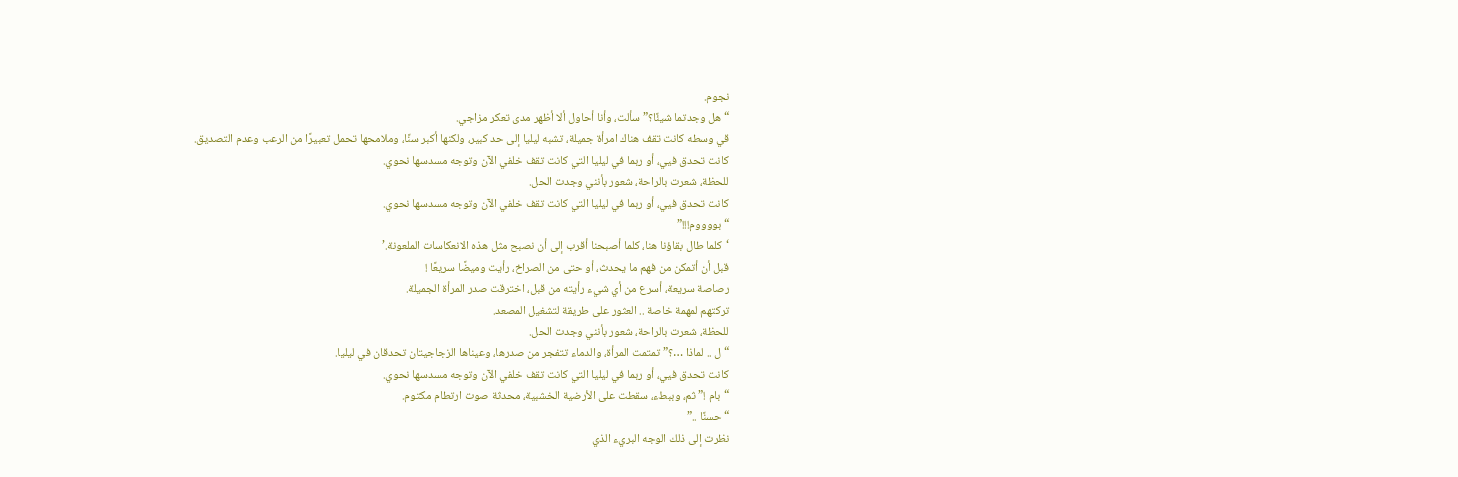نجوم.
“هل وجدتما شيئًا؟” سألت، وأنا أحاول ألا أظهر مدى تعكر مزاجي.
قي وسطه كانت تقف هناك امرأة جميلة، تشبه ليليا إلى حد كبير، ولكنها أكبر سنًا، وملامحها تحمل تعبيرًا من الرعب وعدم التصديق.
كانت تحدق فيي، أو ربما في ليليا التي كانت تقف خلفي الآن وتوجه مسدسها نحوي.
للحظة، شعرت بالراحة، شعور بأنني وجدت الحل.
كانت تحدق فيي، أو ربما في ليليا التي كانت تقف خلفي الآن وتوجه مسدسها نحوي.
“بووووم!!!”
‘كلما طال بقاؤنا هنا، كلما أصبحنا أقرب إلى أن نصبح مثل هذه الانعكاسات الملعونة.’
قبل أن أتمكن من فهم ما يحدث، أو حتى من الصراخ، رأيت وميضًا سريعًا !
رصاصة سريعة، أسرع من أي شيء رأيته من قبل، اخترقت صدر المرأة الجميلة.
تركتهم لمهمة خاصة .. العثور على طريقة لتشغيل المصعد.
للحظة، شعرت بالراحة، شعور بأنني وجدت الحل.
“ل .. لماذا …؟” تمتمت المرأة، والدماء تتفجر من صدرها، وعيناها الزجاجيتان تحدقان في ليليا.
كانت تحدق فيي، أو ربما في ليليا التي كانت تقف خلفي الآن وتوجه مسدسها نحوي.
“بام !” ثم، وببطء، سقطت على الأرضية الخشبية، محدثة صوت ارتطام مكتوم.
“حسنًا ..”
نظرت إلى ذلك الوجه البريء الذي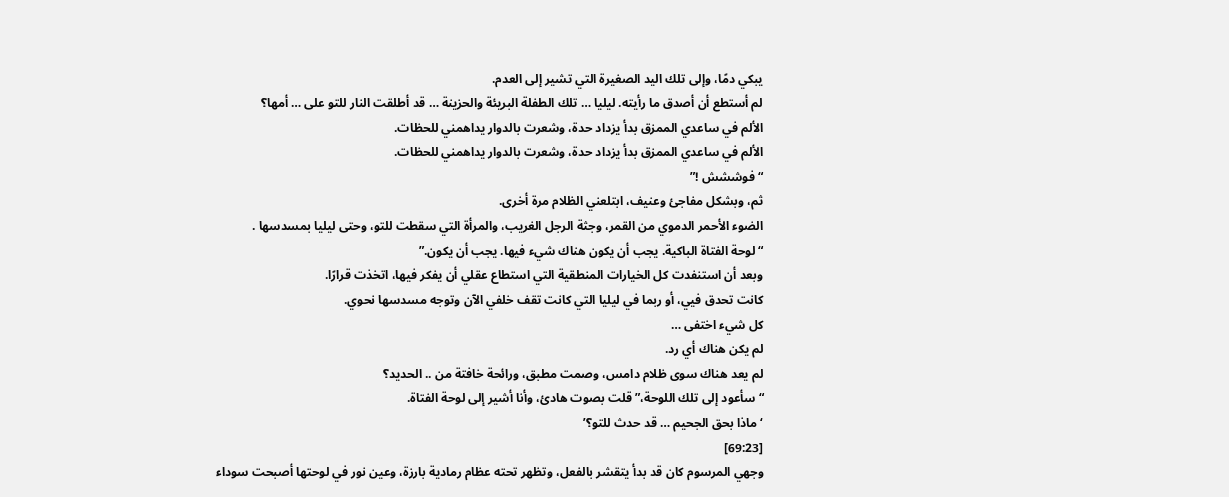يبكي دمًا، وإلى تلك اليد الصغيرة التي تشير إلى العدم.
لم أستطع أن أصدق ما رأيته. ليليا … تلك الطفلة البريئة والحزينة … قد أطلقت النار للتو على … أمها؟
الألم في ساعدي الممزق بدأ يزداد حدة، وشعرت بالدوار يداهمني للحظات.
الألم في ساعدي الممزق بدأ يزداد حدة، وشعرت بالدوار يداهمني للحظات.
“فوششش !”
ثم، وبشكل مفاجئ وعنيف، ابتلعني الظلام مرة أخرى.
الضوء الأحمر الدموي من القمر، وجثة الرجل الغريب، والمرأة التي سقطت للتو، وحتى ليليا بمسدسها .
“لوحة الفتاة الباكية. يجب أن يكون هناك شيء فيها. يجب أن يكون.”
وبعد أن استنفدت كل الخيارات المنطقية التي استطاع عقلي أن يفكر فيها، اتخذت قرارًا.
كانت تحدق فيي، أو ربما في ليليا التي كانت تقف خلفي الآن وتوجه مسدسها نحوي.
كل شيء اختفى …
لم يكن هناك أي رد.
لم يعد هناك سوى ظلام دامس، وصمت مطبق، ورائحة خافتة من .. الحديد؟
“سأعود إلى تلك اللوحة،” قلت بصوت هادئ، وأنا أشير إلى لوحة الفتاة.
‘ماذا بحق الجحيم … قد حدث للتو؟’
[69:23]
وجهي المرسوم كان قد بدأ يتقشر بالفعل، وتظهر تحته عظام رمادية بارزة، وعين نور في لوحتها أصبحت سوداء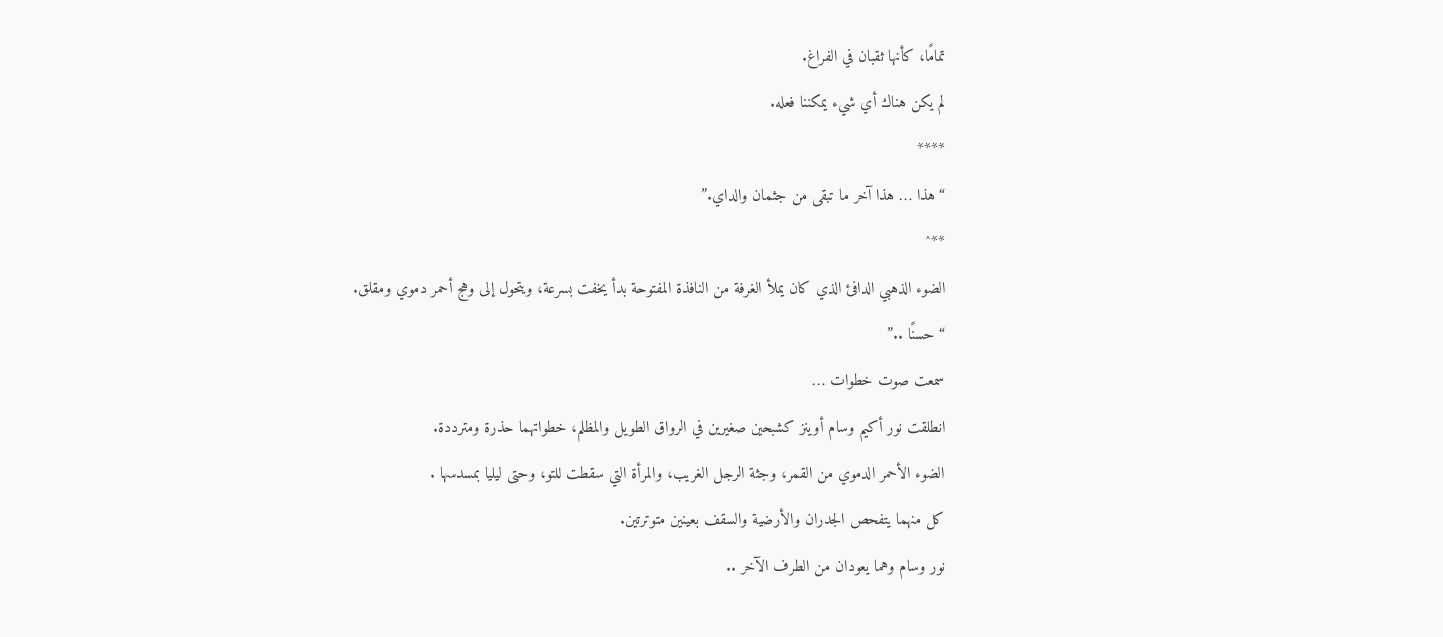تمامًا، كأنها ثقبان في الفراغ.
لم يكن هناك أي شيء يمكننا فعله.
****
“هذا … هذا آخر ما تبقى من جثمان والداي.”
**^
الضوء الذهبي الدافئ الذي كان يملأ الغرفة من النافذة المفتوحة بدأ يخفت بسرعة، ويتحول إلى وهج أحمر دموي ومقلق.
“حسنًا ..”
سمعت صوت خطوات …
انطلقت نور أكيم وسام أوينز كشبحين صغيرين في الرواق الطويل والمظلم، خطواتهما حذرة ومترددة.
الضوء الأحمر الدموي من القمر، وجثة الرجل الغريب، والمرأة التي سقطت للتو، وحتى ليليا بمسدسها .
كل منهما يتفحص الجدران والأرضية والسقف بعينين متوترتين.
نور وسام وهما يعودان من الطرف الآخر ..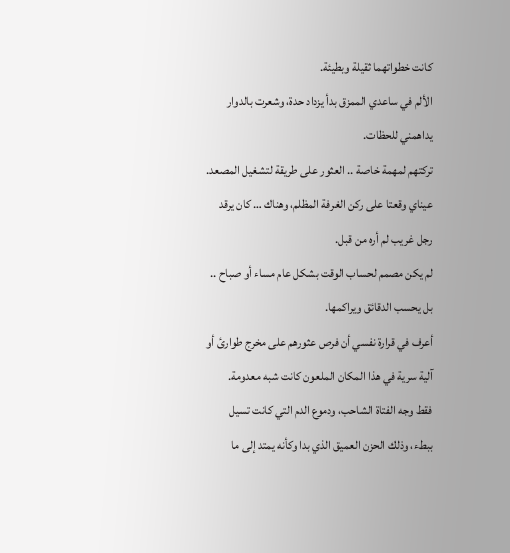كانت خطواتهما ثقيلة وبطيئة.
الألم في ساعدي الممزق بدأ يزداد حدة، وشعرت بالدوار يداهمني للحظات.
تركتهم لمهمة خاصة .. العثور على طريقة لتشغيل المصعد.
عيناي وقعتا على ركن الغرفة المظلم، وهناك … كان يرقد رجل غريب لم أره من قبل.
لم يكن مصمم لحساب الوقت بشكل عام مساء أو صباح .. بل يحسب الدقائق ويراكمها.
أعرف في قرارة نفسي أن فرص عثورهم على مخرج طوارئ أو آلية سرية في هذا المكان الملعون كانت شبه معدومة.
فقط وجه الفتاة الشاحب، ودموع الدم التي كانت تسيل ببطء، وذلك الحزن العميق الذي بدا وكأنه يمتد إلى ما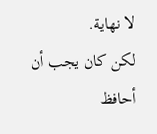لا نهاية.
لكن كان يجب أن أحافظ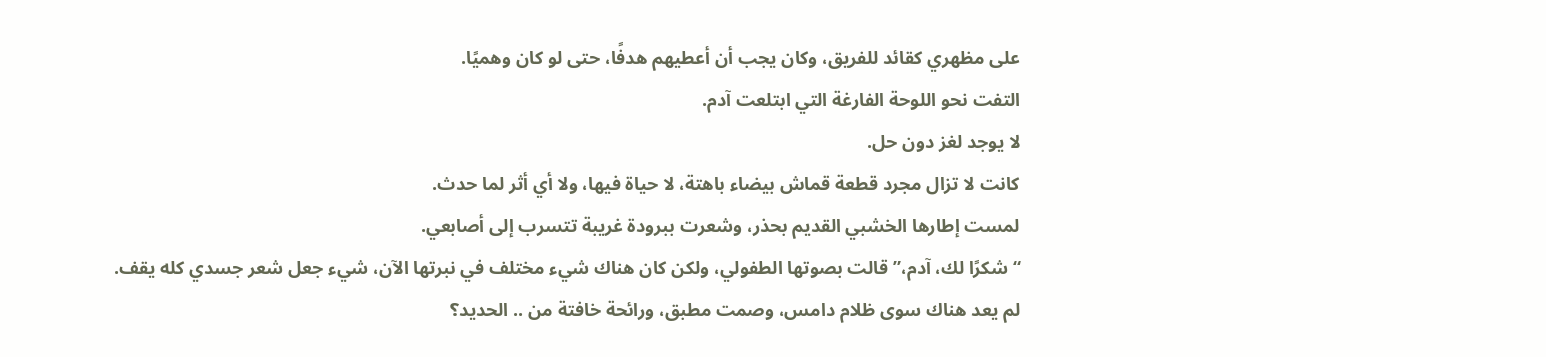على مظهري كقائد للفريق، وكان يجب أن أعطيهم هدفًا، حتى لو كان وهميًا.
التفت نحو اللوحة الفارغة التي ابتلعت آدم.
لا يوجد لغز دون حل.
كانت لا تزال مجرد قطعة قماش بيضاء باهتة، لا حياة فيها، ولا أي أثر لما حدث.
لمست إطارها الخشبي القديم بحذر، وشعرت ببرودة غريبة تتسرب إلى أصابعي.
“شكرًا لك، آدم،” قالت بصوتها الطفولي، ولكن كان هناك شيء مختلف في نبرتها الآن، شيء جعل شعر جسدي كله يقف.
لم يعد هناك سوى ظلام دامس، وصمت مطبق، ورائحة خافتة من .. الحديد؟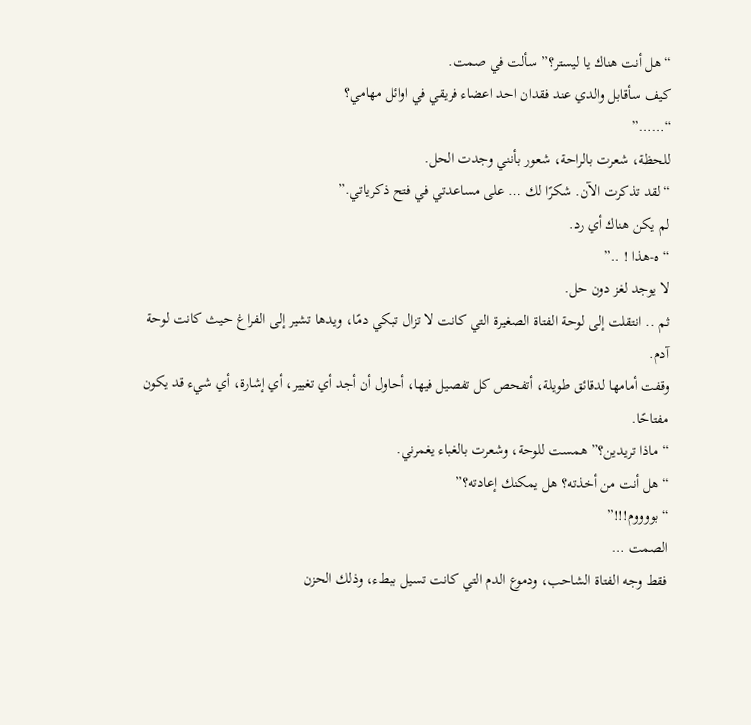“هل أنت هناك يا ليستر؟” سألت في صمت.
كيف سأقابل والدي عند فقدان احد اعضاء فريقي في اوائل مهامي؟
“……”
للحظة، شعرت بالراحة، شعور بأنني وجدت الحل.
“لقد تذكرت الآن. شكرًا لك … على مساعدتي في فتح ذكرياتي.”
لم يكن هناك أي رد.
“ه-هذا ! ..”
لا يوجد لغز دون حل.
ثم .. انتقلت إلى لوحة الفتاة الصغيرة التي كانت لا تزال تبكي دمًا، ويدها تشير إلى الفراغ حيث كانت لوحة آدم.
وقفت أمامها لدقائق طويلة، أتفحص كل تفصيل فيها، أحاول أن أجد أي تغيير، أي إشارة، أي شيء قد يكون مفتاحًا.
“ماذا تريدين؟” همست للوحة، وشعرت بالغباء يغمرني.
“هل أنت من أخذته؟ هل يمكنك إعادته؟”
“بووووم!!!”
الصمت …
فقط وجه الفتاة الشاحب، ودموع الدم التي كانت تسيل ببطء، وذلك الحزن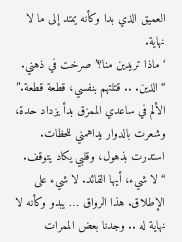العميق الذي بدا وكأنه يمتد إلى ما لا نهاية.
‘ماذا تريدين منا؟’ صرخت في ذهني.
“الذين. .. قتلتهم بنفسي، قطعة قطعة.”
الألم في ساعدي الممزق بدأ يزداد حدة، وشعرت بالدوار يداهمني للحظات.
استدرت بذهول، وقلبي يكاد يتوقف.
“لا شيء، أيها القائد. لا شيء على الإطلاق. هذا الرواق … يبدو وكأنه لا نهاية له .. وجدنا بعض الممرات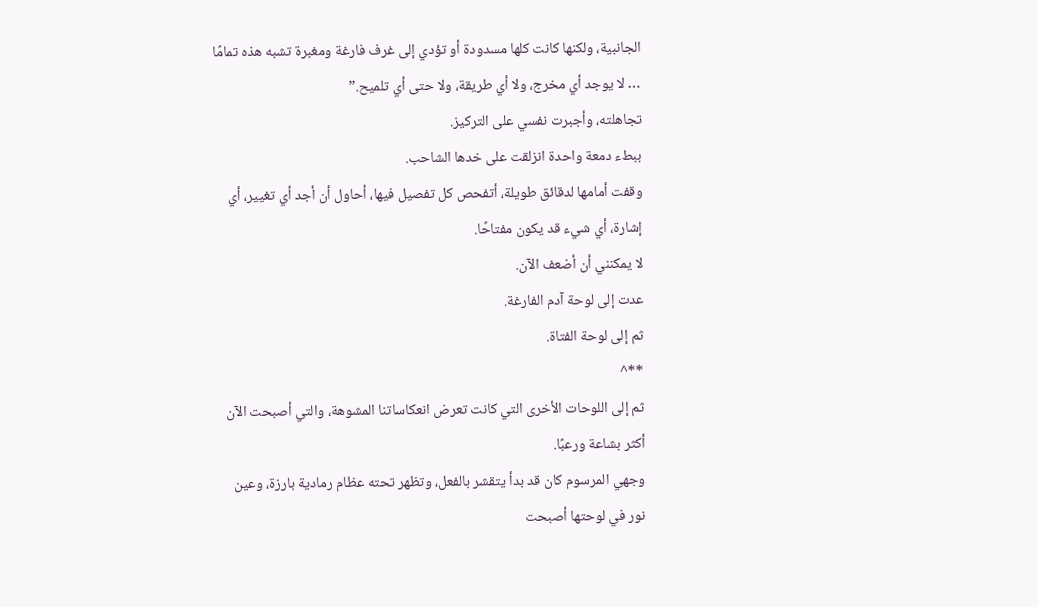الجانبية، ولكنها كانت كلها مسدودة أو تؤدي إلى غرف فارغة ومغبرة تشبه هذه تمامًا … لا يوجد أي مخرج، ولا أي طريقة، ولا حتى أي تلميح.”
تجاهلته، وأجبرت نفسي على التركيز.
ببطء دمعة واحدة انزلقت على خدها الشاحب.
وقفت أمامها لدقائق طويلة، أتفحص كل تفصيل فيها، أحاول أن أجد أي تغيير، أي إشارة، أي شيء قد يكون مفتاحًا.
لا يمكنني أن أضعف الآن.
عدت إلى لوحة آدم الفارغة.
ثم إلى لوحة الفتاة.
**^
ثم إلى اللوحات الأخرى التي كانت تعرض انعكاساتنا المشوهة، والتي أصبحت الآن أكثر بشاعة ورعبًا.
وجهي المرسوم كان قد بدأ يتقشر بالفعل، وتظهر تحته عظام رمادية بارزة، وعين نور في لوحتها أصبحت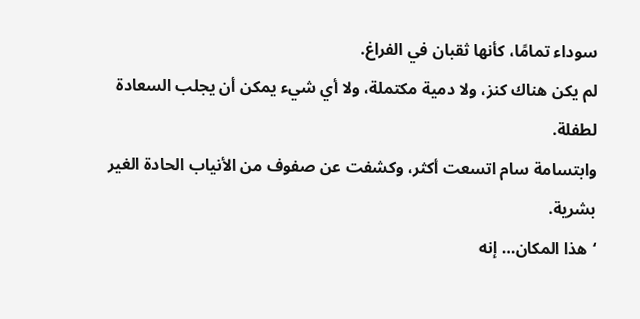سوداء تمامًا، كأنها ثقبان في الفراغ.
لم يكن هناك كنز، ولا دمية مكتملة، ولا أي شيء يمكن أن يجلب السعادة لطفلة.
وابتسامة سام اتسعت أكثر، وكشفت عن صفوف من الأنياب الحادة الغير بشرية.
‘هذا المكان… إنه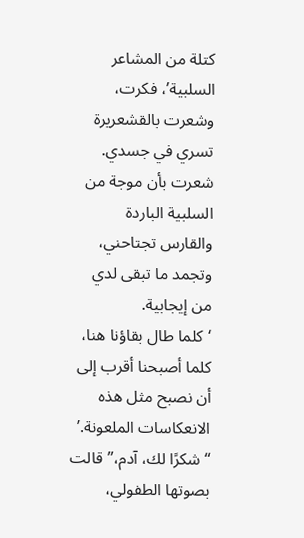كتلة من المشاعر السلبية’، فكرت، وشعرت بالقشعريرة تسري في جسدي.
شعرت بأن موجة من السلبية الباردة والقارس تجتاحني، وتجمد ما تبقى لدي من إيجابية.
‘كلما طال بقاؤنا هنا، كلما أصبحنا أقرب إلى أن نصبح مثل هذه الانعكاسات الملعونة.’
“شكرًا لك، آدم،” قالت بصوتها الطفولي،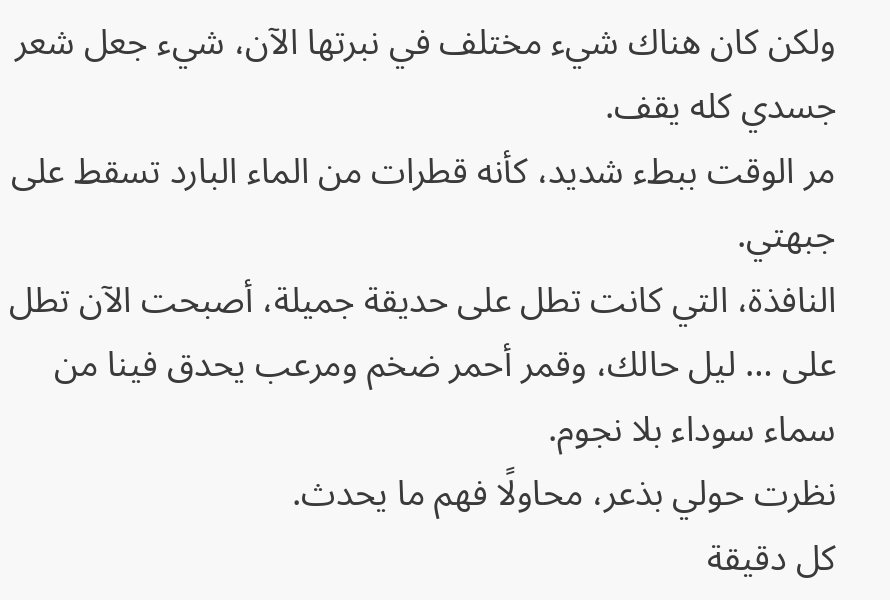ولكن كان هناك شيء مختلف في نبرتها الآن، شيء جعل شعر جسدي كله يقف.
مر الوقت ببطء شديد، كأنه قطرات من الماء البارد تسقط على جبهتي.
النافذة، التي كانت تطل على حديقة جميلة، أصبحت الآن تطل على … ليل حالك، وقمر أحمر ضخم ومرعب يحدق فينا من سماء سوداء بلا نجوم.
نظرت حولي بذعر، محاولًا فهم ما يحدث.
كل دقيقة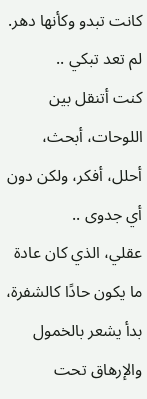كانت تبدو وكأنها دهر.
لم تعد تبكي ..
كنت أتنقل بين اللوحات، أبحث، أحلل، أفكر، ولكن دون أي جدوى ..
عقلي، الذي كان عادة ما يكون حادًا كالشفرة، بدأ يشعر بالخمول والإرهاق تحت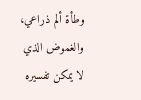وطأة ألم ذراعي، والغموض الذي لا يمكن تفسيره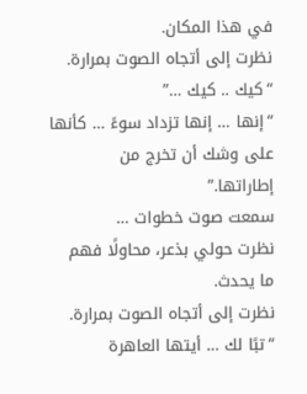في هذا المكان.
نظرت إلى أتجاه الصوت بمرارة.
“كيك .. كيك …”
“إنها … إنها تزداد سوءً … كأنها على وشك أن تخرج من إطاراتها.”
سمعت صوت خطوات …
نظرت حولي بذعر، محاولًا فهم ما يحدث.
نظرت إلى أتجاه الصوت بمرارة.
“تبًا لك … أيتها العاهرة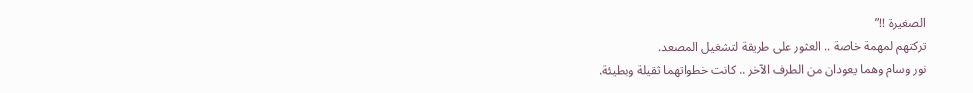الصغيرة !!”
تركتهم لمهمة خاصة .. العثور على طريقة لتشغيل المصعد.
نور وسام وهما يعودان من الطرف الآخر .. كانت خطواتهما ثقيلة وبطيئة.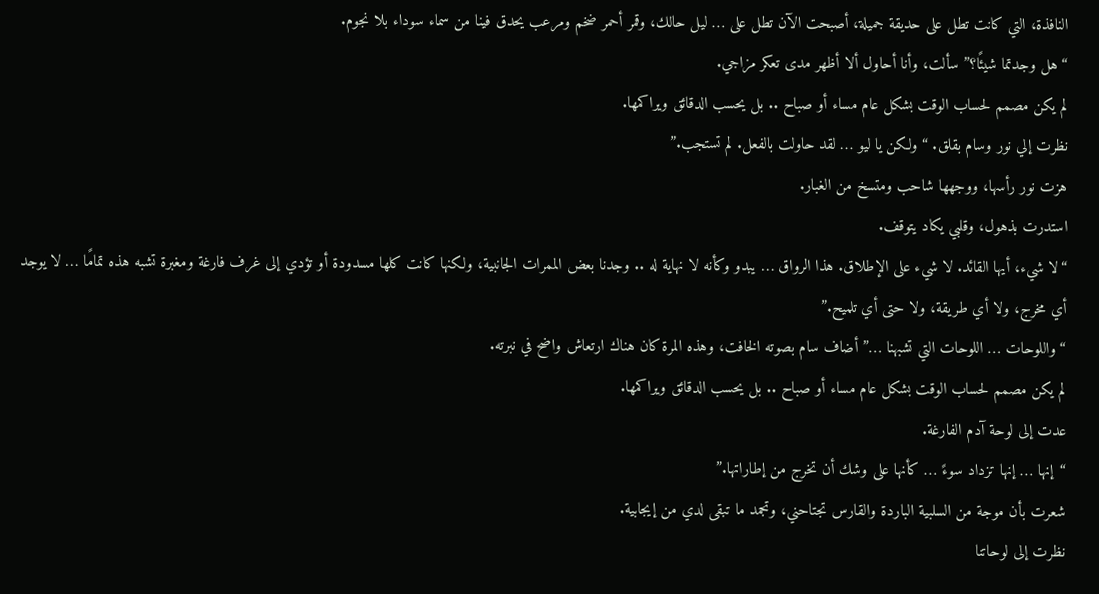النافذة، التي كانت تطل على حديقة جميلة، أصبحت الآن تطل على … ليل حالك، وقمر أحمر ضخم ومرعب يحدق فينا من سماء سوداء بلا نجوم.
“هل وجدتما شيئًا؟” سألت، وأنا أحاول ألا أظهر مدى تعكر مزاجي.
لم يكن مصمم لحساب الوقت بشكل عام مساء أو صباح .. بل يحسب الدقائق ويراكمها.
نظرت إلي نور وسام بقلق. “ولكن يا ليو … لقد حاولت بالفعل. لم تستجب.”
هزت نور رأسها، ووجهها شاحب ومتسخ من الغبار.
استدرت بذهول، وقلبي يكاد يتوقف.
“لا شيء، أيها القائد. لا شيء على الإطلاق. هذا الرواق … يبدو وكأنه لا نهاية له .. وجدنا بعض الممرات الجانبية، ولكنها كانت كلها مسدودة أو تؤدي إلى غرف فارغة ومغبرة تشبه هذه تمامًا … لا يوجد أي مخرج، ولا أي طريقة، ولا حتى أي تلميح.”
“واللوحات … اللوحات التي تشبهنا …” أضاف سام بصوته الخافت، وهذه المرة كان هناك ارتعاش واضح في نبرته.
لم يكن مصمم لحساب الوقت بشكل عام مساء أو صباح .. بل يحسب الدقائق ويراكمها.
عدت إلى لوحة آدم الفارغة.
“إنها … إنها تزداد سوءً … كأنها على وشك أن تخرج من إطاراتها.”
شعرت بأن موجة من السلبية الباردة والقارس تجتاحني، وتجمد ما تبقى لدي من إيجابية.
نظرت إلى لوحاتنا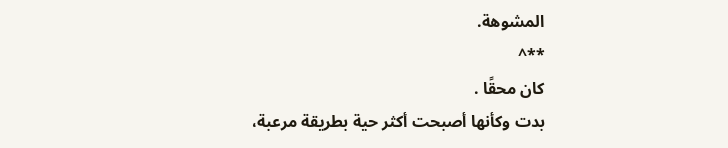المشوهة.
**^
كان محقًا .
بدت وكأنها أصبحت أكثر حية بطريقة مرعبة،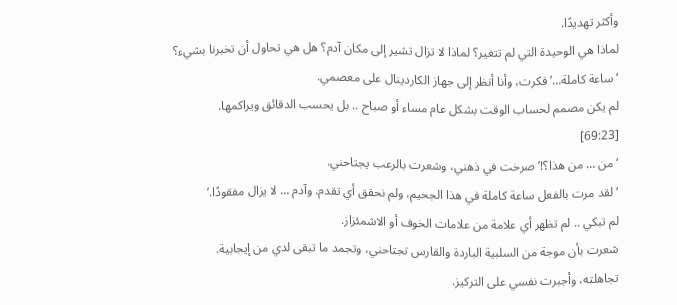وأكثر تهديدًا.
لماذا هي الوحيدة التي لم تتغير؟ لماذا لا تزال تشير إلى مكان آدم؟ هل هي تحاول أن تخبرنا بشيء؟
‘ساعة كاملة…’ فكرت، وأنا أنظر إلى جهاز الكاردينال على معصمي.
لم يكن مصمم لحساب الوقت بشكل عام مساء أو صباح .. بل يحسب الدقائق ويراكمها.
[69:23]
‘من … من هذا؟!’ صرخت في ذهني، وشعرت بالرعب يجتاحني.
‘لقد مرت بالفعل ساعة كاملة في هذا الجحيم، ولم نحقق أي تقدم. وآدم … لا يزال مفقودًا.’
لم تبكي .. لم تظهر أي علامة من علامات الخوف أو الاشمئزاز.
شعرت بأن موجة من السلبية الباردة والقارس تجتاحني، وتجمد ما تبقى لدي من إيجابية.
تجاهلته، وأجبرت نفسي على التركيز.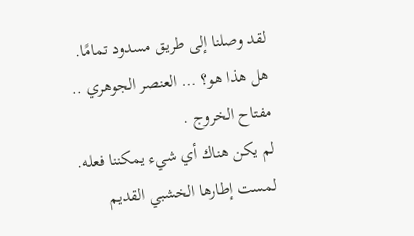لقد وصلنا إلى طريق مسدود تمامًا.
هل هذا هو؟ … العنصر الجوهري .. مفتاح الخروج .
لم يكن هناك أي شيء يمكننا فعله.
لمست إطارها الخشبي القديم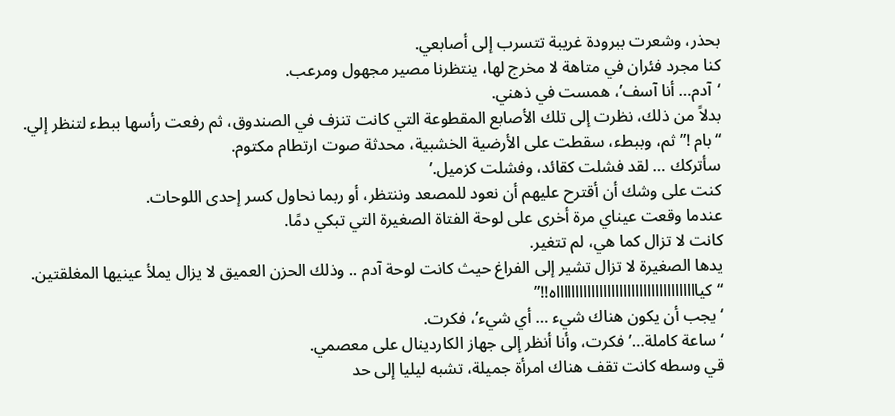بحذر، وشعرت ببرودة غريبة تتسرب إلى أصابعي.
كنا مجرد فئران في متاهة لا مخرج لها، ينتظرنا مصير مجهول ومرعب.
‘آدم… أنا آسف’، همست في ذهني.
بدلاً من ذلك، نظرت إلى تلك الأصابع المقطوعة التي كانت تنزف في الصندوق، ثم رفعت رأسها ببطء لتنظر إلي.
“بام !” ثم، وببطء، سقطت على الأرضية الخشبية، محدثة صوت ارتطام مكتوم.
سأتركك … لقد فشلت كقائد، وفشلت كزميل.’
كنت على وشك أن أقترح عليهم أن نعود للمصعد وننتظر، أو ربما نحاول كسر إحدى اللوحات.
عندما وقعت عيناي مرة أخرى على لوحة الفتاة الصغيرة التي تبكي دمًا.
كانت لا تزال كما هي، لم تتغير.
يدها الصغيرة لا تزال تشير إلى الفراغ حيث كانت لوحة آدم .. وذلك الحزن العميق لا يزال يملأ عينيها المغلقتين.
“كيااااااااااااااااااااااااااااااااااااه!!”
‘يجب أن يكون هناك شيء … أي شيء’، فكرت.
‘ساعة كاملة…’ فكرت، وأنا أنظر إلى جهاز الكاردينال على معصمي.
قي وسطه كانت تقف هناك امرأة جميلة، تشبه ليليا إلى حد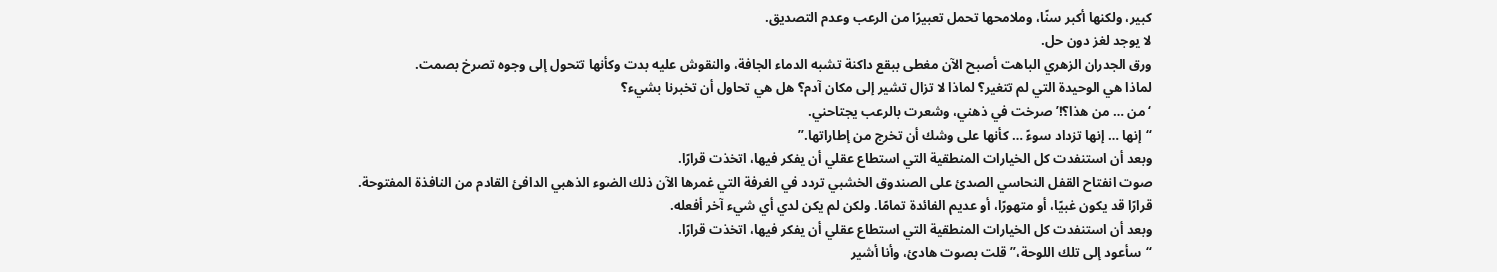كبير، ولكنها أكبر سنًا، وملامحها تحمل تعبيرًا من الرعب وعدم التصديق.
لا يوجد لغز دون حل.
ورق الجدران الزهري الباهت أصبح الآن مغطى ببقع داكنة تشبه الدماء الجافة، والنقوش عليه بدت وكأنها تتحول إلى وجوه تصرخ بصمت.
لماذا هي الوحيدة التي لم تتغير؟ لماذا لا تزال تشير إلى مكان آدم؟ هل هي تحاول أن تخبرنا بشيء؟
‘من … من هذا؟!’ صرخت في ذهني، وشعرت بالرعب يجتاحني.
“إنها … إنها تزداد سوءً … كأنها على وشك أن تخرج من إطاراتها.”
وبعد أن استنفدت كل الخيارات المنطقية التي استطاع عقلي أن يفكر فيها، اتخذت قرارًا.
صوت انفتاح القفل النحاسي الصدئ على الصندوق الخشبي تردد في الغرفة التي غمرها الآن ذلك الضوء الذهبي الدافئ القادم من النافذة المفتوحة.
قرارًا قد يكون غبيًا، أو متهورًا، أو عديم الفائدة تمامًا. ولكن لم يكن لدي أي شيء آخر أفعله.
وبعد أن استنفدت كل الخيارات المنطقية التي استطاع عقلي أن يفكر فيها، اتخذت قرارًا.
“سأعود إلى تلك اللوحة،” قلت بصوت هادئ، وأنا أشير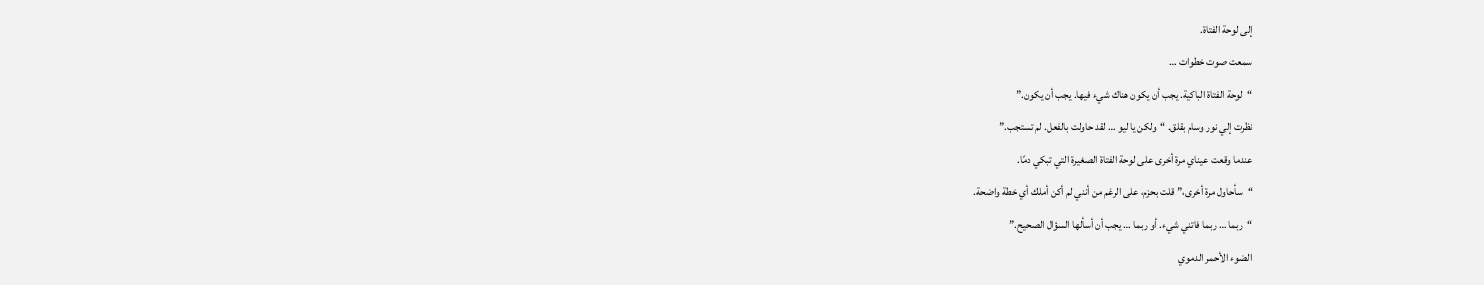إلى لوحة الفتاة.
سمعت صوت خطوات …
“لوحة الفتاة الباكية. يجب أن يكون هناك شيء فيها. يجب أن يكون.”
نظرت إلي نور وسام بقلق. “ولكن يا ليو … لقد حاولت بالفعل. لم تستجب.”
عندما وقعت عيناي مرة أخرى على لوحة الفتاة الصغيرة التي تبكي دمًا.
“سأحاول مرة أخرى،” قلت بحزم، على الرغم من أنني لم أكن أملك أي خطة واضحة.
“ربما … ربما فاتني شيء. أو ربما … يجب أن أسألها السؤال الصحيح.”
الضوء الأحمر الدموي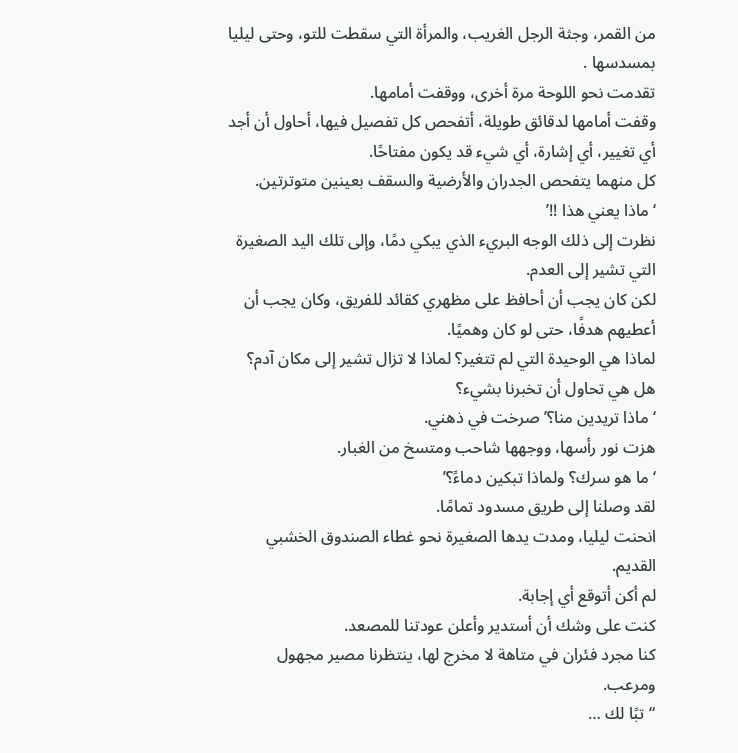من القمر، وجثة الرجل الغريب، والمرأة التي سقطت للتو، وحتى ليليا بمسدسها .
تقدمت نحو اللوحة مرة أخرى، ووقفت أمامها.
وقفت أمامها لدقائق طويلة، أتفحص كل تفصيل فيها، أحاول أن أجد أي تغيير، أي إشارة، أي شيء قد يكون مفتاحًا.
كل منهما يتفحص الجدران والأرضية والسقف بعينين متوترتين.
‘ماذا يعني هذا !!’
نظرت إلى ذلك الوجه البريء الذي يبكي دمًا، وإلى تلك اليد الصغيرة التي تشير إلى العدم.
لكن كان يجب أن أحافظ على مظهري كقائد للفريق، وكان يجب أن أعطيهم هدفًا، حتى لو كان وهميًا.
لماذا هي الوحيدة التي لم تتغير؟ لماذا لا تزال تشير إلى مكان آدم؟ هل هي تحاول أن تخبرنا بشيء؟
‘ماذا تريدين منا؟’ صرخت في ذهني.
هزت نور رأسها، ووجهها شاحب ومتسخ من الغبار.
‘ما هو سرك؟ ولماذا تبكين دماءً؟’
لقد وصلنا إلى طريق مسدود تمامًا.
انحنت ليليا، ومدت يدها الصغيرة نحو غطاء الصندوق الخشبي القديم.
لم أكن أتوقع أي إجابة.
كنت على وشك أن أستدير وأعلن عودتنا للمصعد.
كنا مجرد فئران في متاهة لا مخرج لها، ينتظرنا مصير مجهول ومرعب.
“تبًا لك …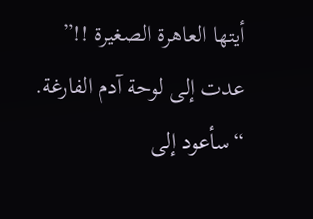أيتها العاهرة الصغيرة !!”
عدت إلى لوحة آدم الفارغة.
“سأعود إلى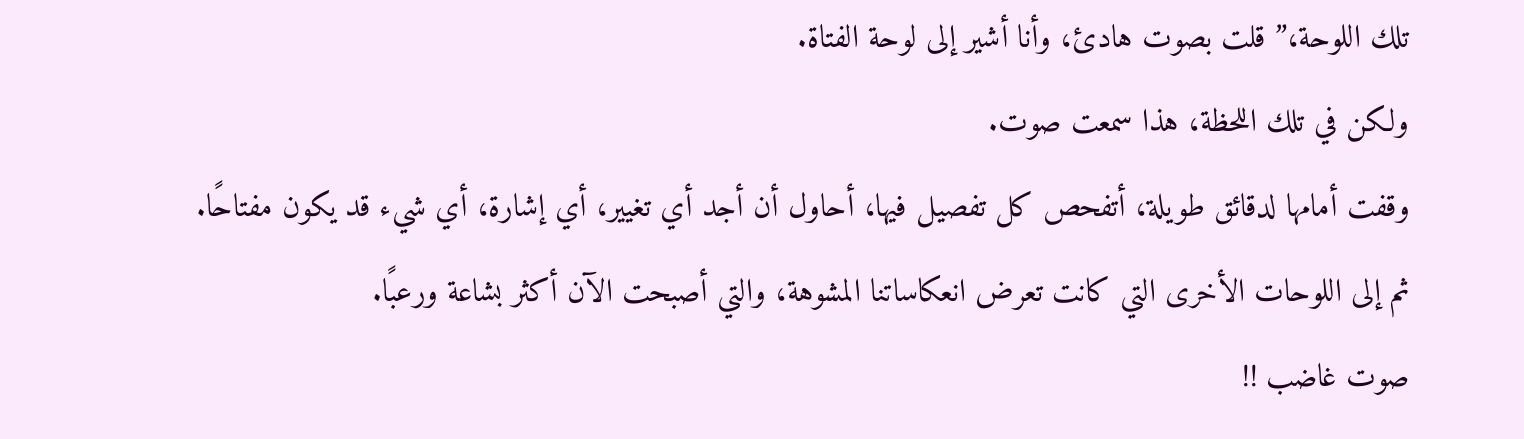تلك اللوحة،” قلت بصوت هادئ، وأنا أشير إلى لوحة الفتاة.
ولكن في تلك اللحظة، هذا سمعت صوت.
وقفت أمامها لدقائق طويلة، أتفحص كل تفصيل فيها، أحاول أن أجد أي تغيير، أي إشارة، أي شيء قد يكون مفتاحًا.
ثم إلى اللوحات الأخرى التي كانت تعرض انعكاساتنا المشوهة، والتي أصبحت الآن أكثر بشاعة ورعبًا.
صوت غاضب !!